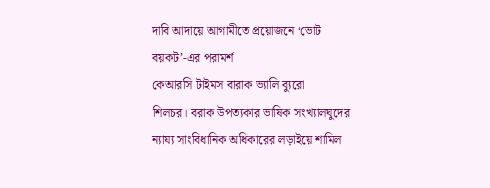দাবি আদায়ে আগামীতে প্রয়োজনে ‘ভোট বয়কট’-এর পরামর্শ
কেআরসি টাইমস বারাক ভ্যালি ব্যুরো
শিলচর। বরাক উপত্যকার ভাষিক সংখ্যালঘুদের ন্যায্য সাংবিধানিক অধিকারের লড়াইয়ে শামিল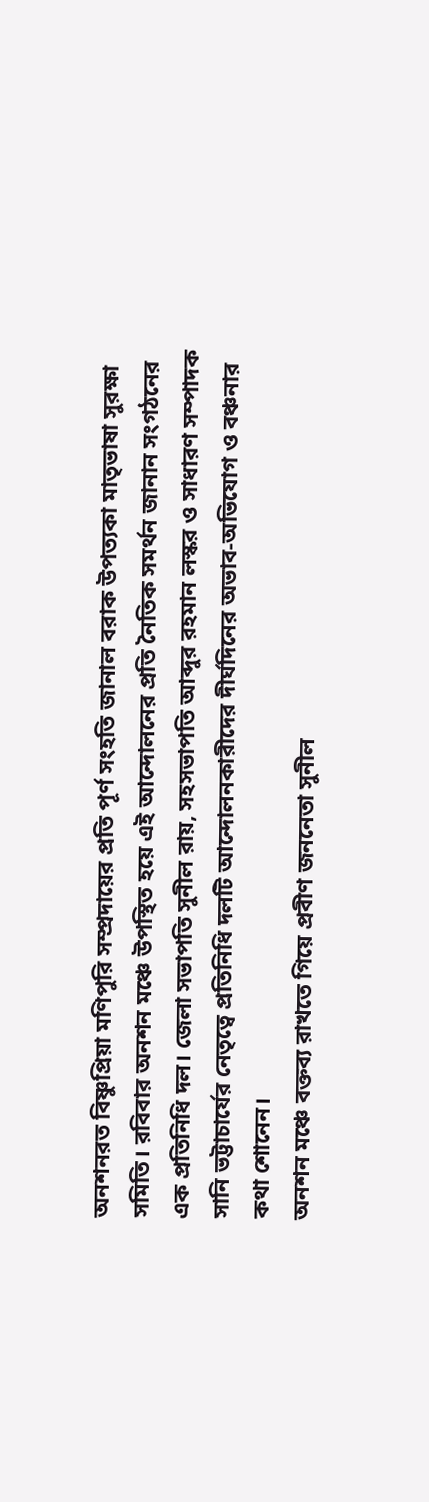অনশনরত বিষ্ণুপ্রিয়া মণিপুরি সম্প্রদায়ের প্রতি পূর্ণ সংহতি জানাল বরাক উপত্যকা মাতৃভাষা সুরক্ষা সমিতি। রবিবার অনশন মঞ্চে উপস্থিত হয়ে এই আন্দোলনের প্রতি নৈতিক সমর্থন জানান সংগঠনের এক প্রতিনিধি দল। জেলা সভাপতি সুনীল রায়, সহসভাপতি আব্দুর রহমান লস্কর ও সাধারণ সম্পাদক সানি ভট্টাচার্যের নেতৃত্বে প্রতিনিধি দলটি আন্দোলনকারীদের দীর্ঘদিনের অভাব-অভিযোগ ও বঞ্চনার কথা শোনেন।
অনশন মঞ্চে বক্তব্য রাখতে গিয়ে প্রবীণ জননেতা সুনীল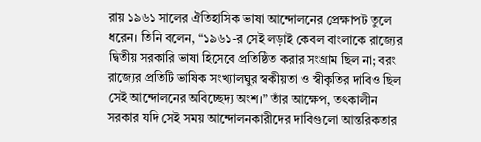রায় ১৯৬১ সালের ঐতিহাসিক ভাষা আন্দোলনের প্রেক্ষাপট তুলে ধরেন। তিনি বলেন, “১৯৬১-র সেই লড়াই কেবল বাংলাকে রাজ্যের দ্বিতীয় সরকারি ভাষা হিসেবে প্রতিষ্ঠিত করার সংগ্রাম ছিল না; বরং রাজ্যের প্রতিটি ভাষিক সংখ্যালঘুর স্বকীয়তা ও স্বীকৃতির দাবিও ছিল সেই আন্দোলনের অবিচ্ছেদ্য অংশ।” তাঁর আক্ষেপ, তৎকালীন সরকার যদি সেই সময় আন্দোলনকারীদের দাবিগুলো আন্তরিকতার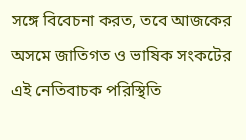সঙ্গে বিবেচনা করত, তবে আজকের অসমে জাতিগত ও ভাষিক সংকটের এই নেতিবাচক পরিস্থিতি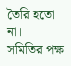তৈরি হতো না।
সমিতির পক্ষ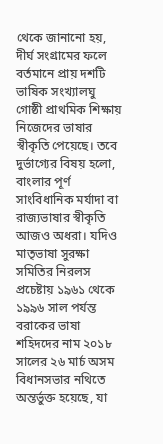থেকে জানানো হয়, দীর্ঘ সংগ্রামের ফলে বর্তমানে প্রায় দশটি ভাষিক সংখ্যালঘু গোষ্ঠী প্রাথমিক শিক্ষায় নিজেদের ভাষার স্বীকৃতি পেয়েছে। তবে দুর্ভাগ্যের বিষয় হলো, বাংলার পূর্ণ সাংবিধানিক মর্যাদা বা রাজ্যভাষার স্বীকৃতি আজও অধরা। যদিও মাতৃভাষা সুরক্ষা সমিতির নিরলস প্রচেষ্টায় ১৯৬১ থেকে ১৯৯৬ সাল পর্যন্ত বরাকের ভাষা শহিদদের নাম ২০১৮ সালের ২৬ মার্চ অসম বিধানসভার নথিতে অন্তর্ভুক্ত হয়েছে, যা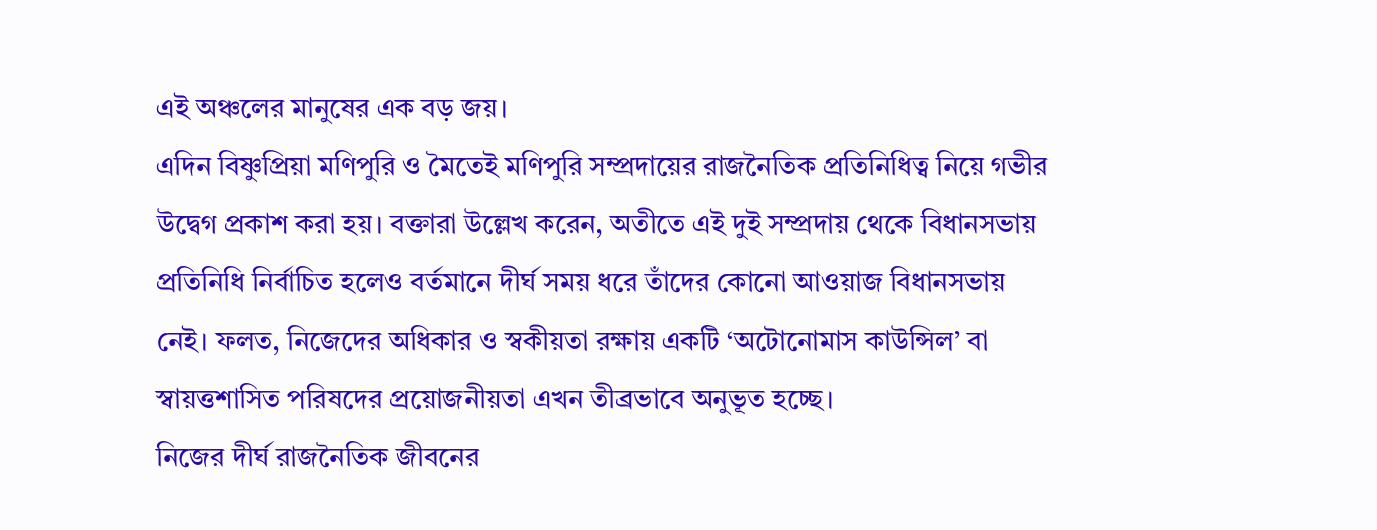এই অঞ্চলের মানুষের এক বড় জয়।
এদিন বিষ্ণুপ্রিয়া মণিপুরি ও মৈতেই মণিপুরি সম্প্রদায়ের রাজনৈতিক প্রতিনিধিত্ব নিয়ে গভীর উদ্বেগ প্রকাশ করা হয়। বক্তারা উল্লেখ করেন, অতীতে এই দুই সম্প্রদায় থেকে বিধানসভায় প্রতিনিধি নির্বাচিত হলেও বর্তমানে দীর্ঘ সময় ধরে তাঁদের কোনো আওয়াজ বিধানসভায় নেই। ফলত, নিজেদের অধিকার ও স্বকীয়তা রক্ষায় একটি ‘অটোনোমাস কাউন্সিল’ বা স্বায়ত্তশাসিত পরিষদের প্রয়োজনীয়তা এখন তীব্রভাবে অনুভূত হচ্ছে।
নিজের দীর্ঘ রাজনৈতিক জীবনের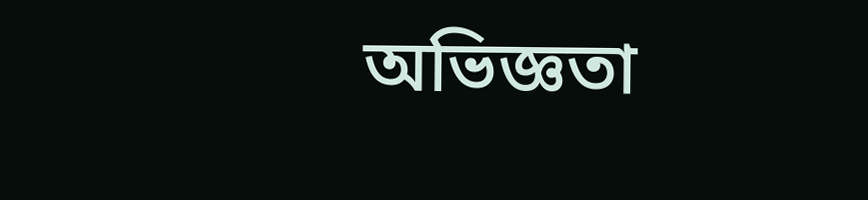অভিজ্ঞতা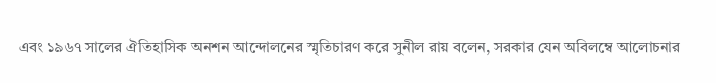এবং ১৯৬৭ সালের ঐতিহাসিক অনশন আন্দোলনের স্মৃতিচারণ করে সুনীল রায় বলেন, সরকার যেন অবিলম্বে আলোচনার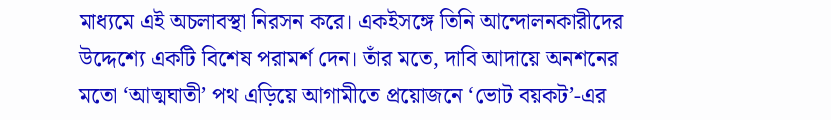মাধ্যমে এই অচলাবস্থা নিরসন করে। একইসঙ্গে তিনি আন্দোলনকারীদের উদ্দেশ্যে একটি বিশেষ পরামর্শ দেন। তাঁর মতে, দাবি আদায়ে অনশনের মতো ‘আত্মঘাতী’ পথ এড়িয়ে আগামীতে প্রয়োজনে ‘ভোট বয়কট’-এর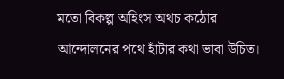মতো বিকল্প অহিংস অথচ কঠোর আন্দোলনের পথে হাঁটার কথা ভাবা উচিত।